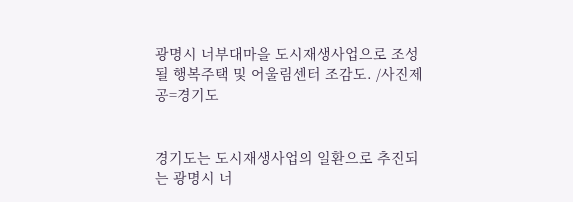광명시 너부대마을 도시재생사업으로 조성될 행복주택 및 어울림센터 조감도. /사진제공=경기도


경기도는 도시재생사업의 일환으로 추진되는 광명시 너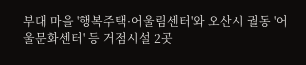부대 마을 '행복주택·어울림센터'와 오산시 궐동 '어울문화센터' 등 거점시설 2곳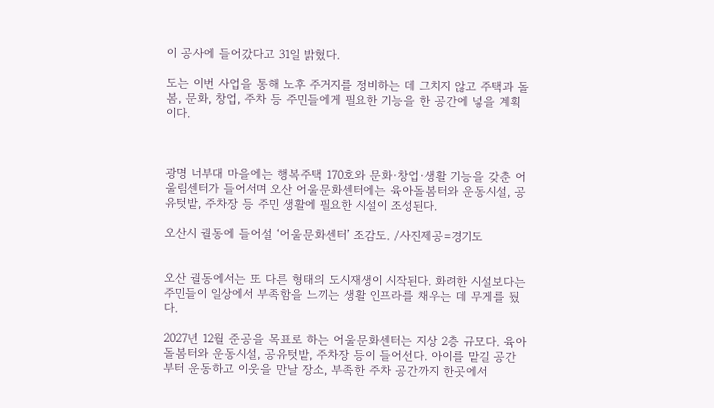이 공사에 들어갔다고 31일 밝혔다.

도는 이번 사업을 통해 노후 주거지를 정비하는 데 그치지 않고 주택과 돌봄, 문화, 창업, 주차 등 주민들에게 필요한 기능을 한 공간에 넣을 계획이다.



광명 너부대 마을에는 행복주택 170호와 문화·창업·생활 기능을 갖춘 어울림센터가 들어서며 오산 어울문화센터에는 육아돌봄터와 운동시설, 공유텃밭, 주차장 등 주민 생활에 필요한 시설이 조성된다.

오산시 궐동에 들어설 ‘어울문화센터’ 조감도. /사진제공=경기도


오산 궐동에서는 또 다른 형태의 도시재생이 시작된다. 화려한 시설보다는 주민들이 일상에서 부족함을 느끼는 생활 인프라를 채우는 데 무게를 뒀다.

2027년 12월 준공을 목표로 하는 어울문화센터는 지상 2층 규모다. 육아돌봄터와 운동시설, 공유텃밭, 주차장 등이 들어선다. 아이를 맡길 공간부터 운동하고 이웃을 만날 장소, 부족한 주차 공간까지 한곳에서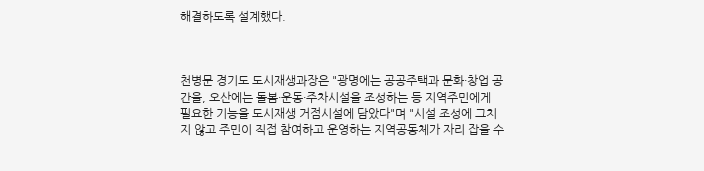해결하도록 설계했다.



천병문 경기도 도시재생과장은 "광명에는 공공주택과 문화·창업 공간을, 오산에는 돌봄·운동·주차시설을 조성하는 등 지역주민에게 필요한 기능을 도시재생 거점시설에 담았다"며 "시설 조성에 그치지 않고 주민이 직접 참여하고 운영하는 지역공동체가 자리 잡을 수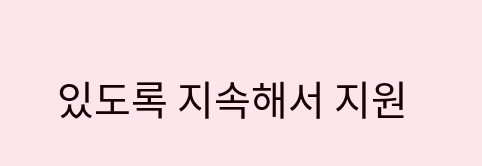있도록 지속해서 지원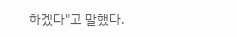하겠다"고 말했다.